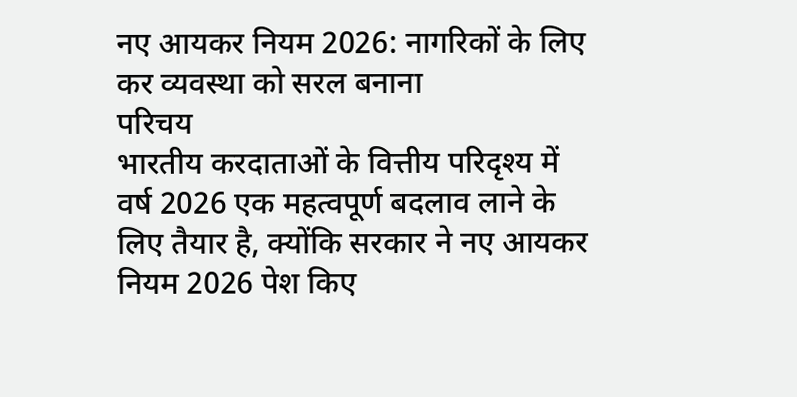नए आयकर नियम 2026: नागरिकों के लिए कर व्यवस्था को सरल बनाना
परिचय
भारतीय करदाताओं के वित्तीय परिदृश्य में वर्ष 2026 एक महत्वपूर्ण बदलाव लाने के लिए तैयार है, क्योंकि सरकार ने नए आयकर नियम 2026 पेश किए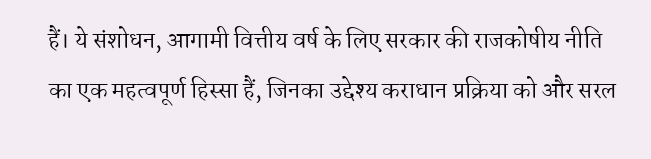हैं। ये संशोधन, आगामी वित्तीय वर्ष के लिए सरकार की राजकोषीय नीति का एक महत्वपूर्ण हिस्सा हैं, जिनका उद्देश्य कराधान प्रक्रिया को और सरल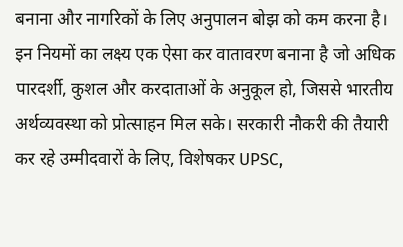बनाना और नागरिकों के लिए अनुपालन बोझ को कम करना है। इन नियमों का लक्ष्य एक ऐसा कर वातावरण बनाना है जो अधिक पारदर्शी, कुशल और करदाताओं के अनुकूल हो, जिससे भारतीय अर्थव्यवस्था को प्रोत्साहन मिल सके। सरकारी नौकरी की तैयारी कर रहे उम्मीदवारों के लिए, विशेषकर UPSC,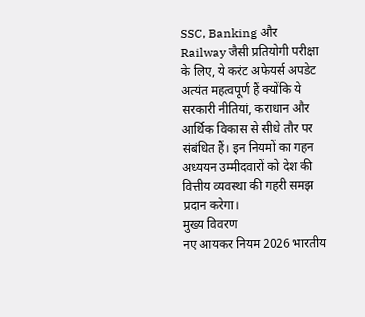SSC, Banking और Railway जैसी प्रतियोगी परीक्षा के लिए, ये करंट अफेयर्स अपडेट अत्यंत महत्वपूर्ण हैं क्योंकि ये सरकारी नीतियां, कराधान और आर्थिक विकास से सीधे तौर पर संबंधित हैं। इन नियमों का गहन अध्ययन उम्मीदवारों को देश की वित्तीय व्यवस्था की गहरी समझ प्रदान करेगा।
मुख्य विवरण
नए आयकर नियम 2026 भारतीय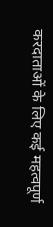करदाताओं के लिए कई महत्वपूर्ण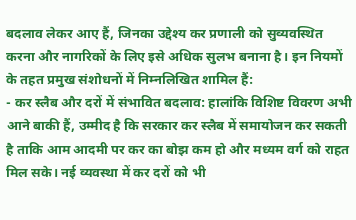बदलाव लेकर आए हैं, जिनका उद्देश्य कर प्रणाली को सुव्यवस्थित करना और नागरिकों के लिए इसे अधिक सुलभ बनाना है। इन नियमों के तहत प्रमुख संशोधनों में निम्नलिखित शामिल हैं:
- कर स्लैब और दरों में संभावित बदलाव: हालांकि विशिष्ट विवरण अभी आने बाकी हैं, उम्मीद है कि सरकार कर स्लैब में समायोजन कर सकती है ताकि आम आदमी पर कर का बोझ कम हो और मध्यम वर्ग को राहत मिल सके। नई व्यवस्था में कर दरों को भी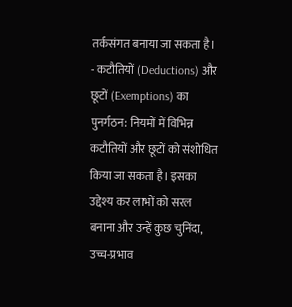तर्कसंगत बनाया जा सकता है।
- कटौतियों (Deductions) और छूटों (Exemptions) का पुनर्गठन: नियमों में विभिन्न कटौतियों और छूटों को संशोधित किया जा सकता है। इसका उद्देश्य कर लाभों को सरल बनाना और उन्हें कुछ चुनिंदा, उच्च-प्रभाव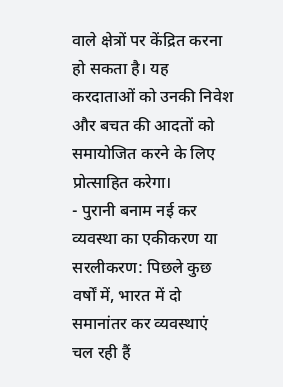वाले क्षेत्रों पर केंद्रित करना हो सकता है। यह करदाताओं को उनकी निवेश और बचत की आदतों को समायोजित करने के लिए प्रोत्साहित करेगा।
- पुरानी बनाम नई कर व्यवस्था का एकीकरण या सरलीकरण: पिछले कुछ वर्षों में, भारत में दो समानांतर कर व्यवस्थाएं चल रही हैं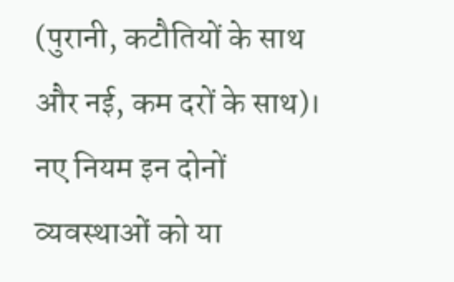(पुरानी, कटौतियों के साथ और नई, कम दरों के साथ)। नए नियम इन दोनों व्यवस्थाओं को या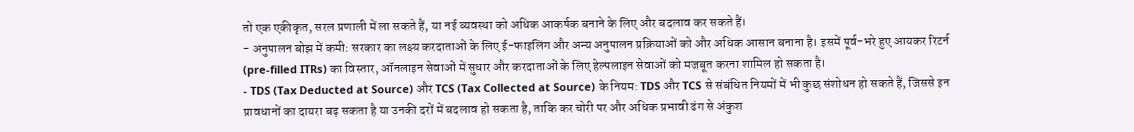तो एक एकीकृत, सरल प्रणाली में ला सकते हैं, या नई व्यवस्था को अधिक आकर्षक बनाने के लिए और बदलाव कर सकते हैं।
- अनुपालन बोझ में कमी: सरकार का लक्ष्य करदाताओं के लिए ई-फाइलिंग और अन्य अनुपालन प्रक्रियाओं को और अधिक आसान बनाना है। इसमें पूर्व-भरे हुए आयकर रिटर्न (pre-filled ITRs) का विस्तार, ऑनलाइन सेवाओं में सुधार और करदाताओं के लिए हेल्पलाइन सेवाओं को मजबूत करना शामिल हो सकता है।
- TDS (Tax Deducted at Source) और TCS (Tax Collected at Source) के नियम: TDS और TCS से संबंधित नियमों में भी कुछ संशोधन हो सकते हैं, जिससे इन प्रावधानों का दायरा बढ़ सकता है या उनकी दरों में बदलाव हो सकता है, ताकि कर चोरी पर और अधिक प्रभावी ढंग से अंकुश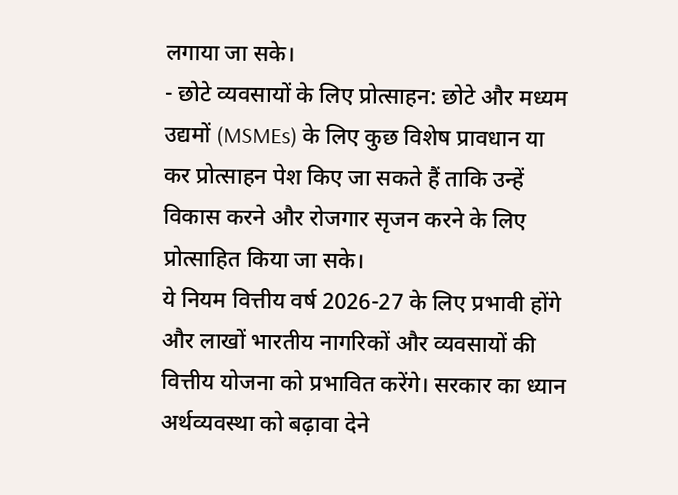लगाया जा सके।
- छोटे व्यवसायों के लिए प्रोत्साहन: छोटे और मध्यम उद्यमों (MSMEs) के लिए कुछ विशेष प्रावधान या कर प्रोत्साहन पेश किए जा सकते हैं ताकि उन्हें विकास करने और रोजगार सृजन करने के लिए प्रोत्साहित किया जा सके।
ये नियम वित्तीय वर्ष 2026-27 के लिए प्रभावी होंगे और लाखों भारतीय नागरिकों और व्यवसायों की वित्तीय योजना को प्रभावित करेंगे। सरकार का ध्यान अर्थव्यवस्था को बढ़ावा देने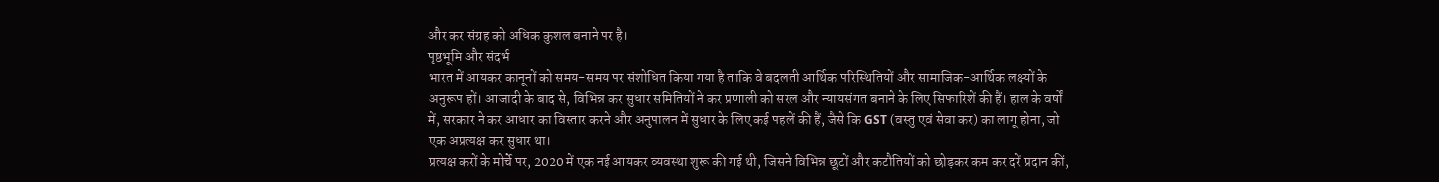और कर संग्रह को अधिक कुशल बनाने पर है।
पृष्ठभूमि और संदर्भ
भारत में आयकर कानूनों को समय-समय पर संशोधित किया गया है ताकि वे बदलती आर्थिक परिस्थितियों और सामाजिक-आर्थिक लक्ष्यों के अनुरूप हों। आजादी के बाद से, विभिन्न कर सुधार समितियों ने कर प्रणाली को सरल और न्यायसंगत बनाने के लिए सिफारिशें की हैं। हाल के वर्षों में, सरकार ने कर आधार का विस्तार करने और अनुपालन में सुधार के लिए कई पहलें की हैं, जैसे कि GST (वस्तु एवं सेवा कर) का लागू होना, जो एक अप्रत्यक्ष कर सुधार था।
प्रत्यक्ष करों के मोर्चे पर, 2020 में एक नई आयकर व्यवस्था शुरू की गई थी, जिसने विभिन्न छूटों और कटौतियों को छोड़कर कम कर दरें प्रदान कीं,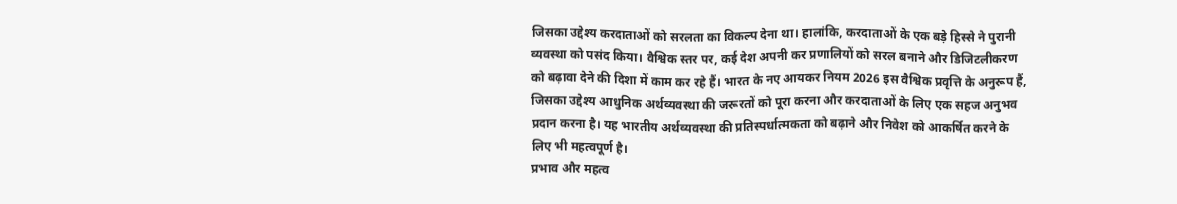जिसका उद्देश्य करदाताओं को सरलता का विकल्प देना था। हालांकि, करदाताओं के एक बड़े हिस्से ने पुरानी व्यवस्था को पसंद किया। वैश्विक स्तर पर, कई देश अपनी कर प्रणालियों को सरल बनाने और डिजिटलीकरण को बढ़ावा देने की दिशा में काम कर रहे हैं। भारत के नए आयकर नियम 2026 इस वैश्विक प्रवृत्ति के अनुरूप हैं, जिसका उद्देश्य आधुनिक अर्थव्यवस्था की जरूरतों को पूरा करना और करदाताओं के लिए एक सहज अनुभव प्रदान करना है। यह भारतीय अर्थव्यवस्था की प्रतिस्पर्धात्मकता को बढ़ाने और निवेश को आकर्षित करने के लिए भी महत्वपूर्ण है।
प्रभाव और महत्व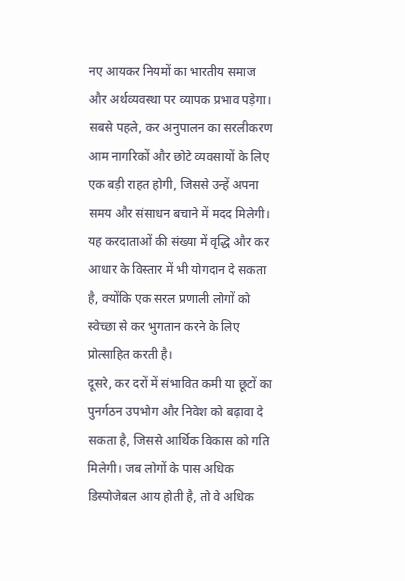नए आयकर नियमों का भारतीय समाज और अर्थव्यवस्था पर व्यापक प्रभाव पड़ेगा। सबसे पहले, कर अनुपालन का सरलीकरण आम नागरिकों और छोटे व्यवसायों के लिए एक बड़ी राहत होगी, जिससे उन्हें अपना समय और संसाधन बचाने में मदद मिलेगी। यह करदाताओं की संख्या में वृद्धि और कर आधार के विस्तार में भी योगदान दे सकता है, क्योंकि एक सरल प्रणाली लोगों को स्वेच्छा से कर भुगतान करने के लिए प्रोत्साहित करती है।
दूसरे, कर दरों में संभावित कमी या छूटों का पुनर्गठन उपभोग और निवेश को बढ़ावा दे सकता है, जिससे आर्थिक विकास को गति मिलेगी। जब लोगों के पास अधिक डिस्पोजेबल आय होती है, तो वे अधिक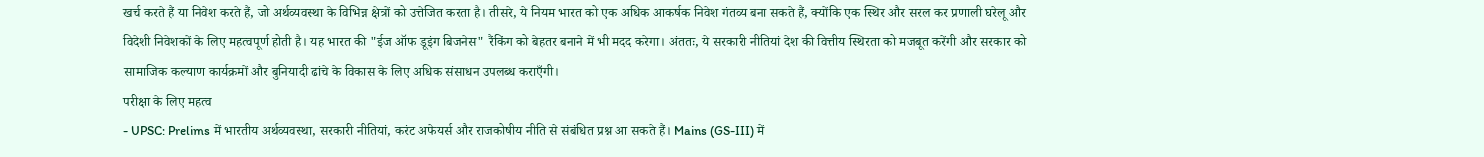खर्च करते हैं या निवेश करते हैं, जो अर्थव्यवस्था के विभिन्न क्षेत्रों को उत्तेजित करता है। तीसरे, ये नियम भारत को एक अधिक आकर्षक निवेश गंतव्य बना सकते हैं, क्योंकि एक स्थिर और सरल कर प्रणाली घरेलू और विदेशी निवेशकों के लिए महत्वपूर्ण होती है। यह भारत की "ईज ऑफ डूइंग बिजनेस" रैंकिंग को बेहतर बनाने में भी मदद करेगा। अंततः, ये सरकारी नीतियां देश की वित्तीय स्थिरता को मजबूत करेंगी और सरकार को सामाजिक कल्याण कार्यक्रमों और बुनियादी ढांचे के विकास के लिए अधिक संसाधन उपलब्ध कराएँगी।
परीक्षा के लिए महत्व
- UPSC: Prelims में भारतीय अर्थव्यवस्था, सरकारी नीतियां, करंट अफेयर्स और राजकोषीय नीति से संबंधित प्रश्न आ सकते हैं। Mains (GS-III) में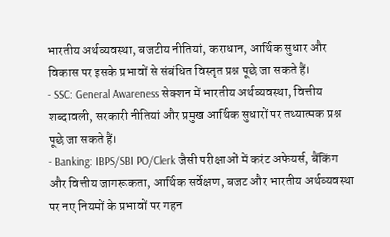भारतीय अर्थव्यवस्था, बजटीय नीतियां, कराधान, आर्थिक सुधार और विकास पर इसके प्रभावों से संबंधित विस्तृत प्रश्न पूछे जा सकते हैं।
- SSC: General Awareness सेक्शन में भारतीय अर्थव्यवस्था, वित्तीय शब्दावली, सरकारी नीतियां और प्रमुख आर्थिक सुधारों पर तथ्यात्मक प्रश्न पूछे जा सकते हैं।
- Banking: IBPS/SBI PO/Clerk जैसी परीक्षाओं में करंट अफेयर्स, बैंकिंग और वित्तीय जागरूकता, आर्थिक सर्वेक्षण, बजट और भारतीय अर्थव्यवस्था पर नए नियमों के प्रभावों पर गहन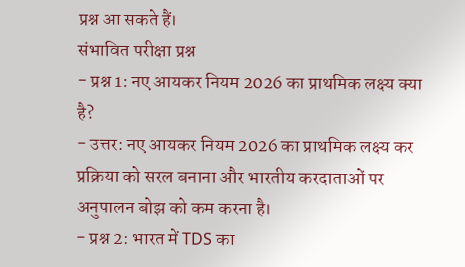प्रश्न आ सकते हैं।
संभावित परीक्षा प्रश्न
- प्रश्न 1: नए आयकर नियम 2026 का प्राथमिक लक्ष्य क्या है?
- उत्तर: नए आयकर नियम 2026 का प्राथमिक लक्ष्य कर प्रक्रिया को सरल बनाना और भारतीय करदाताओं पर अनुपालन बोझ को कम करना है।
- प्रश्न 2: भारत में TDS का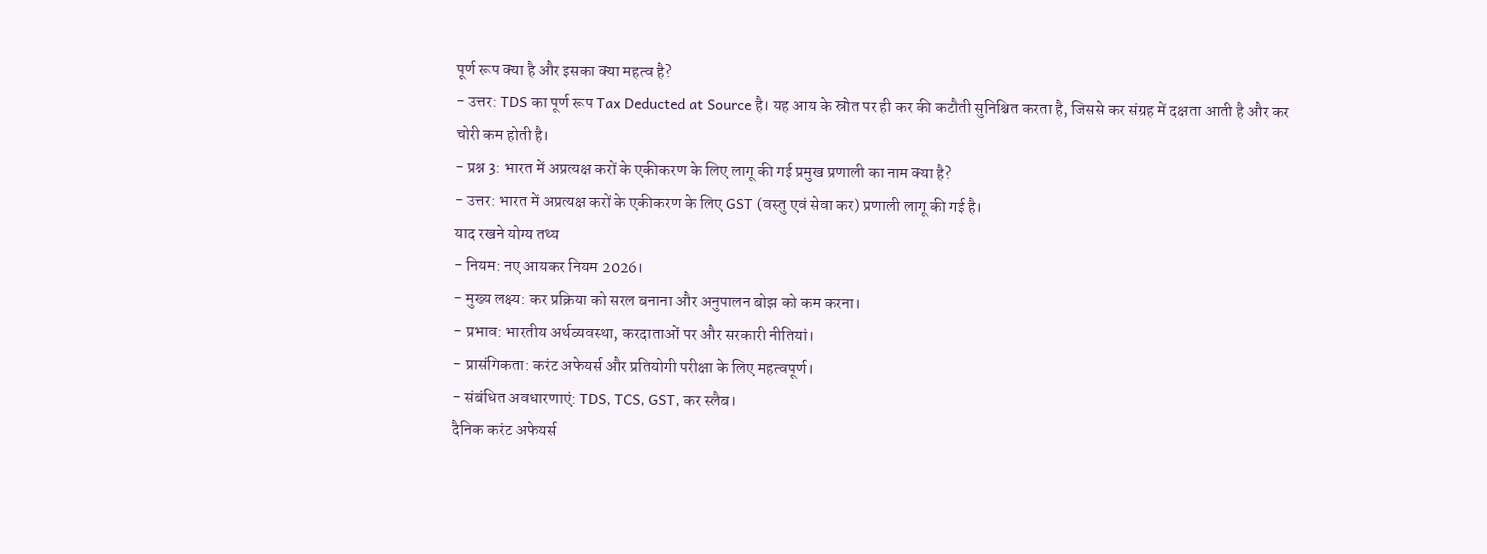पूर्ण रूप क्या है और इसका क्या महत्व है?
- उत्तर: TDS का पूर्ण रूप Tax Deducted at Source है। यह आय के स्रोत पर ही कर की कटौती सुनिश्चित करता है, जिससे कर संग्रह में दक्षता आती है और कर चोरी कम होती है।
- प्रश्न 3: भारत में अप्रत्यक्ष करों के एकीकरण के लिए लागू की गई प्रमुख प्रणाली का नाम क्या है?
- उत्तर: भारत में अप्रत्यक्ष करों के एकीकरण के लिए GST (वस्तु एवं सेवा कर) प्रणाली लागू की गई है।
याद रखने योग्य तथ्य
- नियम: नए आयकर नियम 2026।
- मुख्य लक्ष्य: कर प्रक्रिया को सरल बनाना और अनुपालन बोझ को कम करना।
- प्रभाव: भारतीय अर्थव्यवस्था, करदाताओं पर और सरकारी नीतियां।
- प्रासंगिकता: करंट अफेयर्स और प्रतियोगी परीक्षा के लिए महत्वपूर्ण।
- संबंधित अवधारणाएं: TDS, TCS, GST, कर स्लैब।
दैनिक करंट अफेयर्स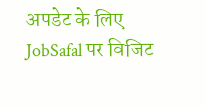अपडेट के लिए JobSafal पर विजिट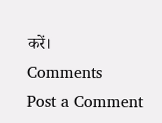करें।
Comments
Post a Comment